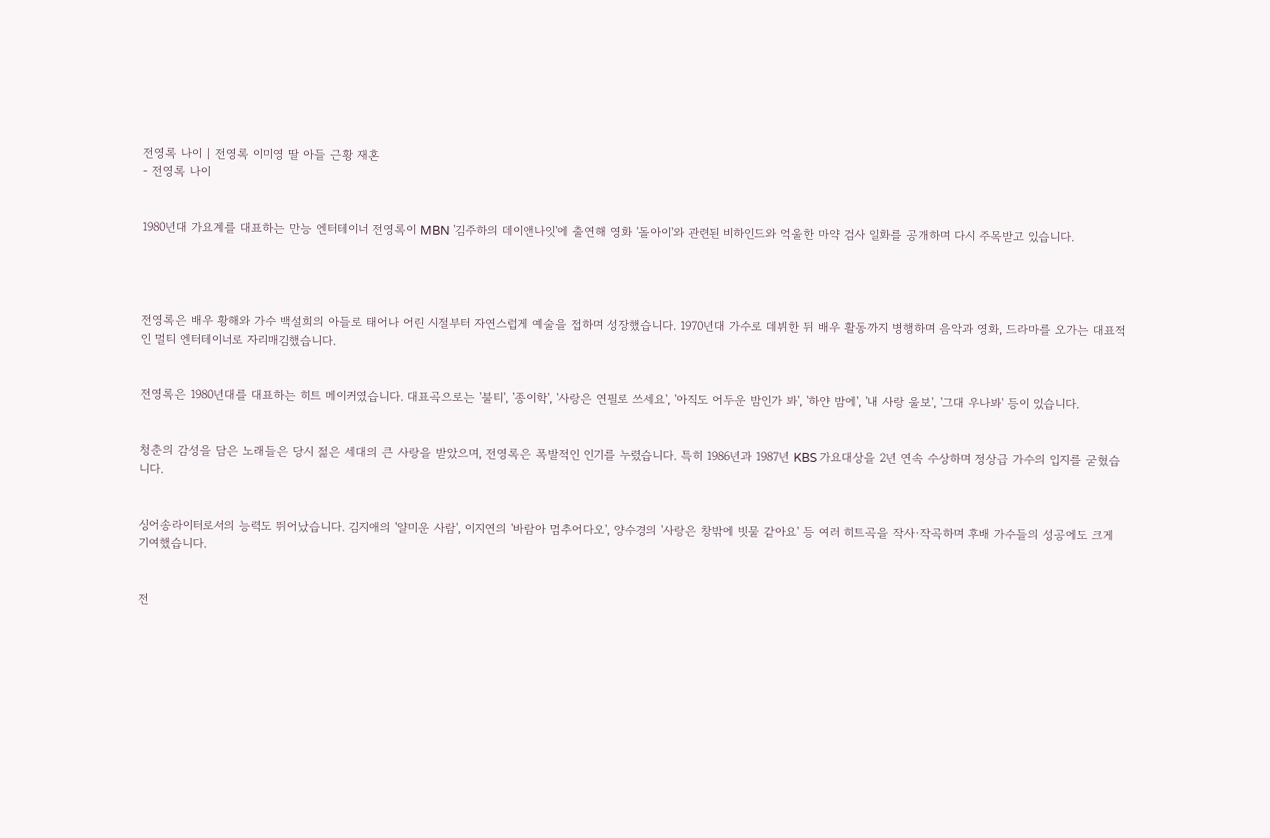전영록 나이 | 전영록 이미영 딸 아들 근황 재혼
- 전영록 나이


1980년대 가요계를 대표하는 만능 엔터테이너 전영록이 MBN '김주하의 데이앤나잇'에 출연해 영화 '돌아이'와 관련된 비하인드와 억울한 마약 검사 일화를 공개하며 다시 주목받고 있습니다.




전영록은 배우 황해와 가수 백설희의 아들로 태어나 어린 시절부터 자연스럽게 예술을 접하며 성장했습니다. 1970년대 가수로 데뷔한 뒤 배우 활동까지 병행하며 음악과 영화, 드라마를 오가는 대표적인 멀티 엔터테이너로 자리매김했습니다.


전영록은 1980년대를 대표하는 히트 메이커였습니다. 대표곡으로는 '불티', '종이학', '사랑은 연필로 쓰세요', '아직도 어두운 밤인가 봐', '하얀 밤에', '내 사랑 울보', '그대 우나봐' 등이 있습니다.


청춘의 감성을 담은 노래들은 당시 젊은 세대의 큰 사랑을 받았으며, 전영록은 폭발적인 인기를 누렸습니다. 특히 1986년과 1987년 KBS 가요대상을 2년 연속 수상하며 정상급 가수의 입지를 굳혔습니다.


싱어송라이터로서의 능력도 뛰어났습니다. 김지애의 '얄미운 사람', 이지연의 '바람아 멈추어다오', 양수경의 '사랑은 창밖에 빗물 같아요' 등 여러 히트곡을 작사·작곡하며 후배 가수들의 성공에도 크게 기여했습니다.


전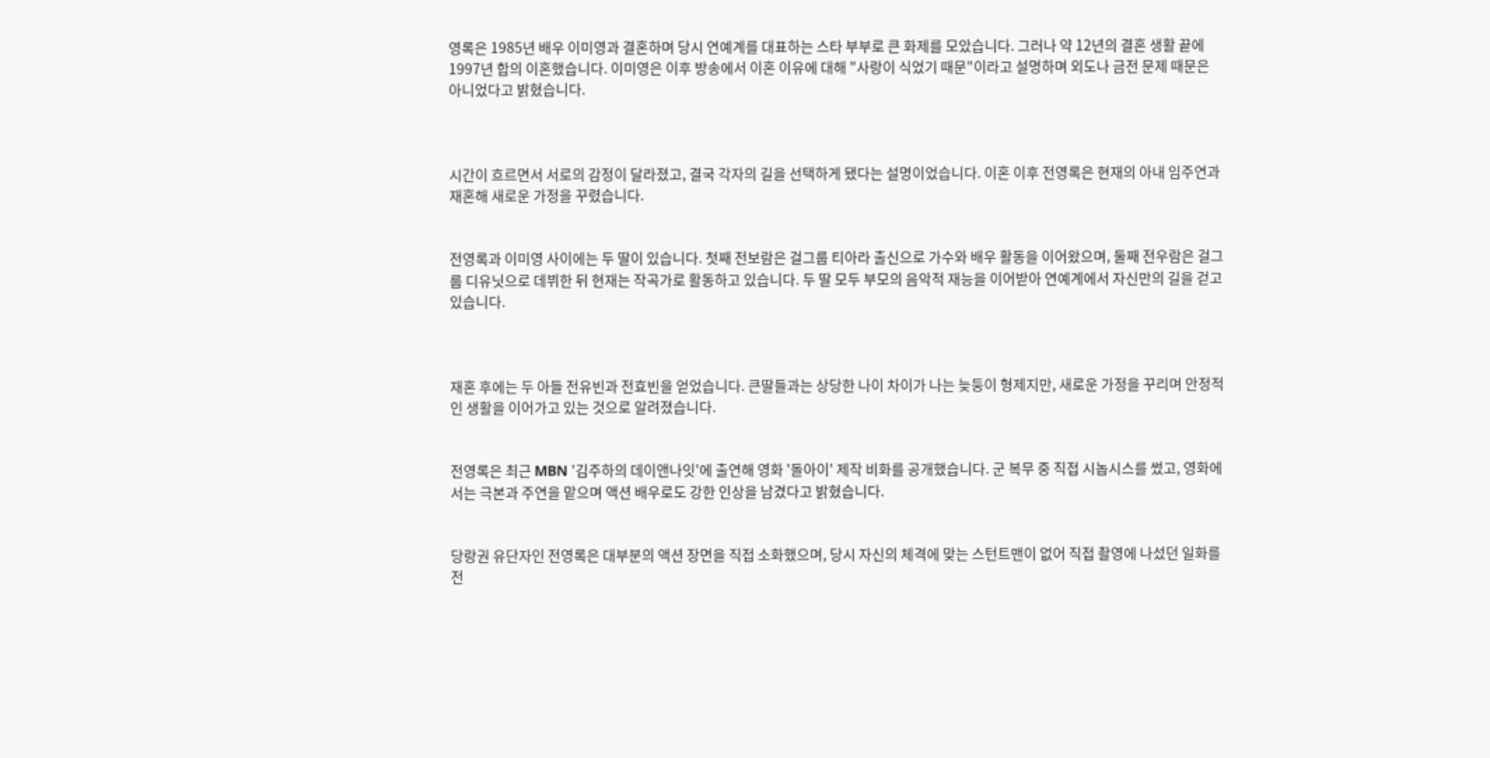영록은 1985년 배우 이미영과 결혼하며 당시 연예계를 대표하는 스타 부부로 큰 화제를 모았습니다. 그러나 약 12년의 결혼 생활 끝에 1997년 합의 이혼했습니다. 이미영은 이후 방송에서 이혼 이유에 대해 "사랑이 식었기 때문"이라고 설명하며 외도나 금전 문제 때문은 아니었다고 밝혔습니다.



시간이 흐르면서 서로의 감정이 달라졌고, 결국 각자의 길을 선택하게 됐다는 설명이었습니다. 이혼 이후 전영록은 현재의 아내 임주연과 재혼해 새로운 가정을 꾸렸습니다.


전영록과 이미영 사이에는 두 딸이 있습니다. 첫째 전보람은 걸그룹 티아라 출신으로 가수와 배우 활동을 이어왔으며, 둘째 전우람은 걸그룹 디유닛으로 데뷔한 뒤 현재는 작곡가로 활동하고 있습니다. 두 딸 모두 부모의 음악적 재능을 이어받아 연예계에서 자신만의 길을 걷고 있습니다.



재혼 후에는 두 아들 전유빈과 전효빈을 얻었습니다. 큰딸들과는 상당한 나이 차이가 나는 늦둥이 형제지만, 새로운 가정을 꾸리며 안정적인 생활을 이어가고 있는 것으로 알려졌습니다.


전영록은 최근 MBN '김주하의 데이앤나잇'에 출연해 영화 '돌아이' 제작 비화를 공개했습니다. 군 복무 중 직접 시놉시스를 썼고, 영화에서는 극본과 주연을 맡으며 액션 배우로도 강한 인상을 남겼다고 밝혔습니다.


당랑권 유단자인 전영록은 대부분의 액션 장면을 직접 소화했으며, 당시 자신의 체격에 맞는 스턴트맨이 없어 직접 촬영에 나섰던 일화를 전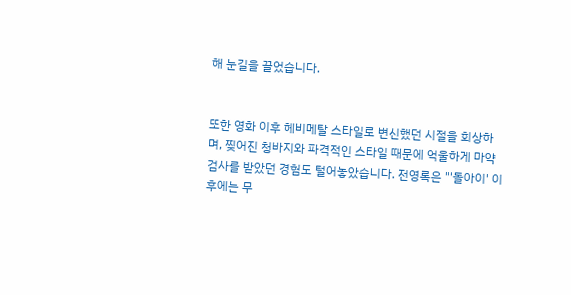해 눈길을 끌었습니다.


또한 영화 이후 헤비메탈 스타일로 변신했던 시절을 회상하며, 찢어진 청바지와 파격적인 스타일 때문에 억울하게 마약 검사를 받았던 경험도 털어놓았습니다. 전영록은 "'돌아이' 이후에는 무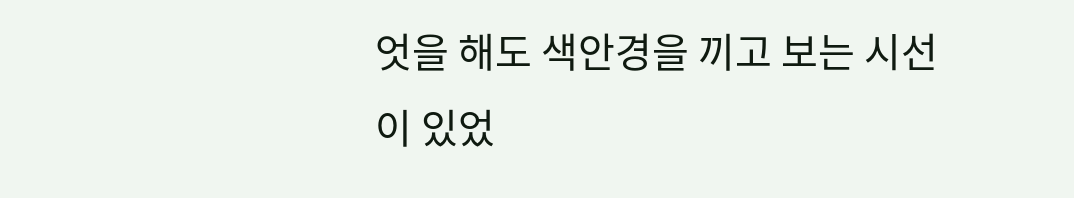엇을 해도 색안경을 끼고 보는 시선이 있었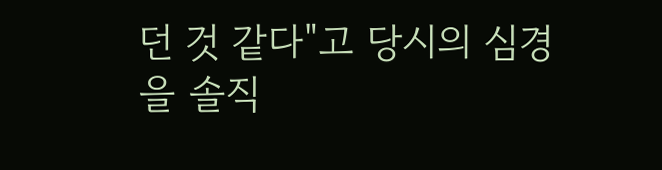던 것 같다"고 당시의 심경을 솔직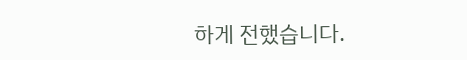하게 전했습니다.